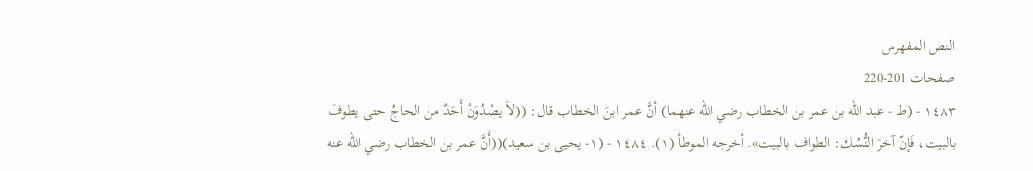النص المفهرس
صفحات 201-220
١٤٨٣ - (ط - عبد اللّه بن عمر بن الخطاب رضي الله عنهما) أنَّ عمر ابنَ الخطاب قال: ((لاَ يصْدُوَنْ أَحَدٌ من الحاجُ حتى يطوفَ بالبيت، فَإنّ آخرَ النُّسُك: الطواف بالبيت». أخرجه الموطأ (١). ١٤٨٤ - (١- يحيى بن سعيد)((أَنَّ عمر بن الخطاب رضي الله عنه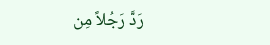رَدَّ رَجُلاً مِن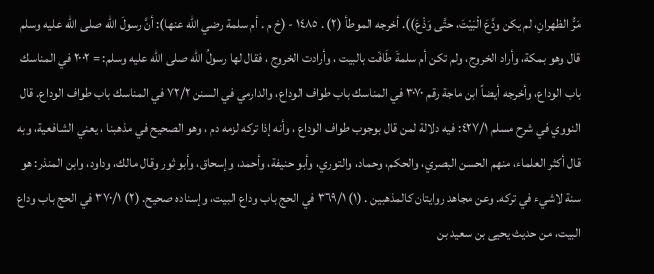مَرُّ الظهرانِ، لم يكن ودَّعَ الْبَيْتَ، حتَّى وَذْعَ)). أخرجه الموطأ (٢) . ١٤٨٥ - (خ م . أم سلمة رضي الله عنها): أنَّ رسولَ اللّه صلى الله عليه وسلم قال وهو بمكة، وأراد الخروج، ولم تكن أم سلمةَ طَافَت بالبيت ، وأرادت الخروج ، فقال لها رسولُ الله صلى الله عليه وسلم: = ٢٠٠٢ في المناسك باب الوداع، وأخرجه أيضاً ابن ماجة رقم ٣٠٧٠ في المناسك باب طواف الوداع، والدارمي في السنن ٧٢/٢ في المناسك باب طواف الوداع. قال النووي في شرح مسلم ٤٢٧/١: فيه دلالة لمن قال بوجوب طواف الوداع ، وأنه إذا تركه لزمه دم ، وهو الصحيح في مذهبنا ، يعني الشافعية، وبه قال أكثر العلماء، منهم الحسن البصري، والحكم، وحماد، والتوري، وأبو حنيفة، وأحمد، وإسحاق، وأبو ثور وقال مالك، وداود، وابن المنذر: هو سنة لاشيء في تركه. وعن مجاهد روايتان كالمذهبين . (١) ٣٦٩/١ في الحج باب وداع البيت، وإسناده صحيح. (٢) ٣٧٠/١ في الحج باب وداع البيت، من حديث يحيى بن سعيد بن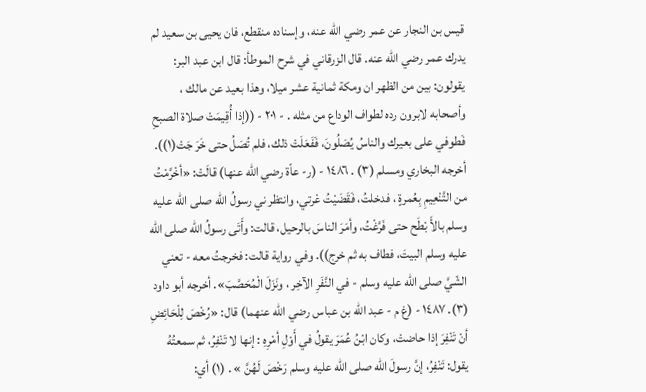قيس بن النجار عن عمر رضي الله عنه، وإسناده منقطع، فان يحيى بن سعيد لم يدرك عمر رضي الله عنه. قال الزرقاني في شرح الموطأ: قال ابن عبد البر: يقولون: بين من الظهر ان ومكة ثمانية عشر ميلا، وهذا بعيد عن مالك ، وأصحابه لابرون رده لطواف الوداع من مثله . - ٢٠١ - ((إذا أُقِيمَتْ صلاة الصبحِ فَطوفي على بعيرك والناسُ يُصَلُونَ، فَفَعَلَتْ ذلك، فلم تُصَلُ حتى خَرَ جَتْ(١)). أخرجه البخاري ومسلم (٣) . ١٤٨٦ - (ر- عاّة رضي الله عنها) قالَتْ: «أخْرَّمْتُ من التَّنْعِيمِ بِعُمرةٍ ، فدخلتُ، فَقَضَيْتُ عْرتي، وانتظر ني رسولُ الله صلى الله عليه وسلم بالأَ بْطَح حتى فَرَّغْتُ، وأمَرَ الناسَ بالرحيل، قالت: وأَتَى رسولُ الله صلى الله عليه وسلم البيتَ، فطاف به ثم خرج)). وفي رواية قالت: فخرجتُ معه - تعني الشّيَّ صلى اللّه عليه وسلم - في النَّفَرِ الآخِر ، ونَزَلَ الْمُحَصَّبَ». أخرجه أبو داود (٣). ١٤٨٧ - (غ م - عبد اللّه بن عباس رضي الله عنهما) قال: «رُخْصَ لِلْحَائِضِ أنْ تَنْفِرَ إذا حاضتْ، وكان ابْنُ عُمَرَ يقولُ في أَوْلِ أمْرِهِ : إنها لا تَنْفِرُ، ثم سمعتُهُ يقول: تَنْفِرُ، إنَّ رسولَ اللّه صلى الله عليه وسلم رَخْصَ لَهُنَّ » . (١) أي: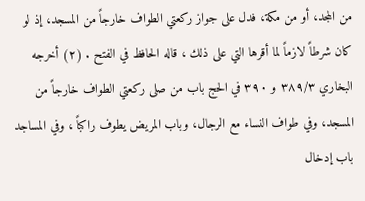من المجد، أو من مكة، فدل على جواز ركعتي الطواف خارجاً من المسجد، إذ لو كان شرطاً لازماً لما أقرها التي على ذلك ، قاله الحافظ في الفتح . (٢) أخرجه البخاري ٣٨٩/٣ و ٣٩٠ في الحج باب من صلى ركعتي الطواف خارجاً من المسجد، وفي طواف النساء مع الرجال، وباب المريض يطوف راكباً ، وفي المساجد باب إدخال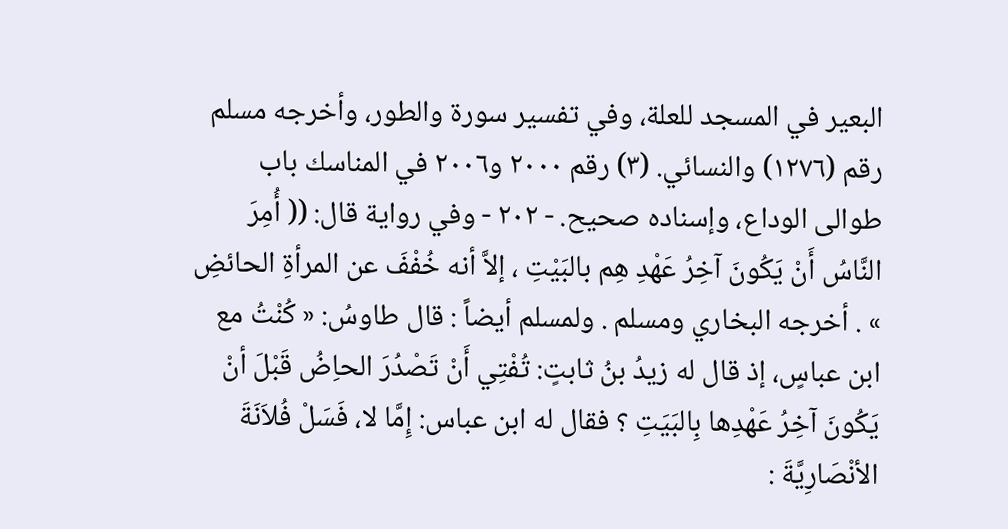البعير في المسجد للعلة، وفي تفسير سورة والطور، وأخرجه مسلم رقم (١٢٧٦) والنسائي. (٣) رقم ٢٠٠٠ و٢٠٠٦ في المناسك باب طوالى الوداع، وإسناده صحيح. - ٢٠٢ - وفي رواية قال: (( أُمِرَ النَّاسُ أَنْ يَكُونَ آخِرُ عَهْدِ هِم بالبَيْتِ ، إلاَّ أنه خُفْفَ عن المرأةِ الحائضِ » . أخرجه البخاري ومسلم . ولمسلم أيضاً : قال طاوسُ: « كُنْتُ مع ابن عباسٍ، إذ قال له زيدُ بنُ ثابتٍ: تُفْتِي أَنْ تَصْدُرَ الحاِضُ قَبْلَ أنْ يَكُونَ آخِرُ عَهْدِها بِالبَيَتِ ؟ فقال له ابن عباس: إِمَّا لا، فَسَلْ فُلاَنَةَ الأنْصَارِيَّةَ :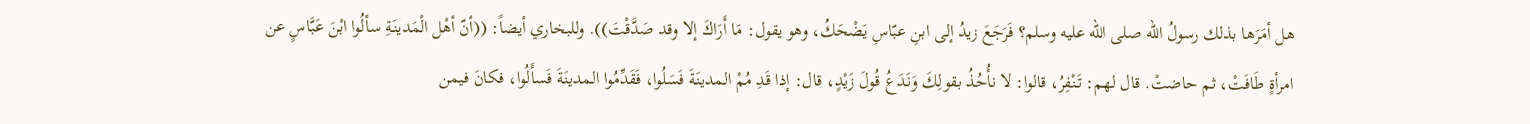هل أمَرَها بذلك رسولُ الله صلى الله عليه وسلم؟ فَرَجَعَ زيدُ إلى ابنِ عبّاسِ يَضْحَكُ، وهو يقول: مَا أَرَاكَ إلا وقد صَدَّقْتَ)). وللبخاري أيضاً: ((أنّ أهْل الْمَدينَةِ سألُوا ابْنَ عَبَّاسٍ عن امرأةٍ طَافَتْ، ثم حاضتْ. قال لهم: تَنْفِرُ، قالوا: لا نأُحُذُ بقولِكَ وَنَدَعُ قُولَ زَيْدٍ، قال: إذا قَدِ مُمْ المدينَةَ فَسَلُوا، فَقَدِّمُوا المدينَةَ فَسأَلُوا، فكانَ فيمن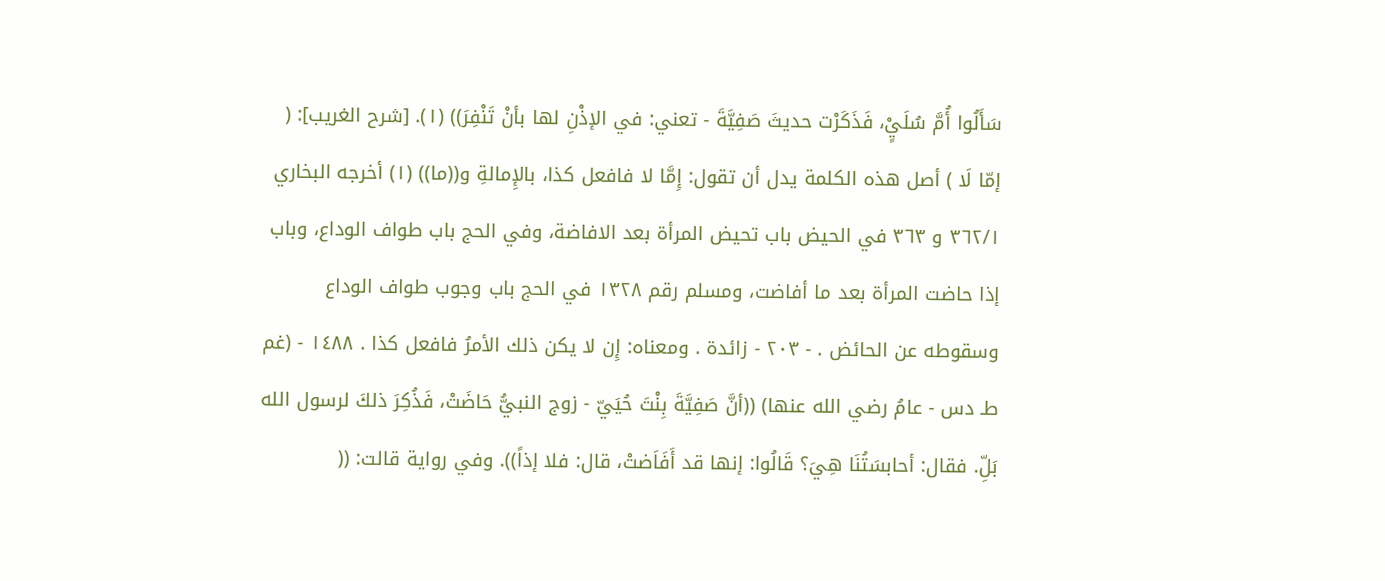سَأَلُوا أُمَّ سُلَيٍْ، فَذَكَرْت حديثَ صَفِيَّةَ - تعني: في الإذْنِ لها بأنْ تَنْفِرَ)) (١). [شرح الغريب]: ( إمّا لَا ) أصل هذه الكلمة يدل أن تقول: إِمَّا لا فافعل كذا، بالإِمالةِ و((ما)) (١) أخرجه البخاري ٣٦٢/١ و ٣٦٣ في الحيض باب تحيض المرأة بعد الافاضة، وفي الحج باب طواف الوداع، وباب إذا حاضت المرأة بعد ما أفاضت، ومسلم رقم ١٣٢٨ في الحج باب وجوب طواف الوداع وسقوطه عن الحائض . - ٢٠٣ - زائدة . ومعناه: إِن لا يكن ذلك الأمرُ فافعل كذا . ١٤٨٨ - (غم طـ دس - عامُ رضي الله عنها) ((أنَّ صَفِيَّةَ بِنْتَ حُيَيّ - زوج النبيُّ حَاضَتْ، فَذُكِرَ ذلكَ لرسول الله بَلِّ. فقال: أحابسَتُنَا هِيَ؟ قَالُوا: إنها قد أَفَاَضتْ، قال: فلا إذاً)). وفي رواية قالت: ((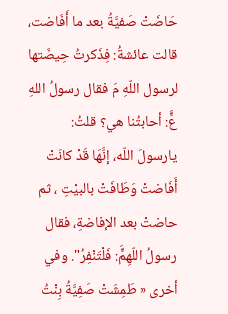حَاضَتْ صَفيَّةُ بعد ما أَفَاضت، قالت عائشةُ: فِذَكرتُ حِيضَتها لرسول اللّهِ مَ فقال رسولُ اللهِ عٍَّ: أحابتُنا هي؟ قلتُ: يارسولَ اللّه، إنَّهَا قَدْ كانَتْ أَفَاضتْ وَطَافَتْ بالبيْتِ ، ثم حاضتْ بعد الإفاضةِ، فقال رسولُ اللّهِمٍَّ: فَلْتَنْفِرُ". وفي أخرى « طَمِشَتْ صَفِيَّةُ بِنْتُ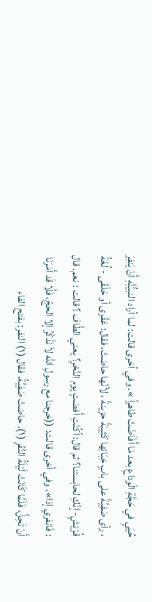حُيَيِ في حَجَّةِ الْوداعِ بعد مَا أَفَاَضَتْ طاهراً ». وفي أخرى قالت: لما أراد النبيُّنَِّهِ أَنْ يَنفِرَ ، رأى صَفِيَّةً على بابٍ خِبَائِها كَثِيبَةً حزينةً ، لأنّها حاضتْ، فقال: عَقْرى أو حَلْقَى - لُغَةُ قُرْيْشٍ- إنّكِ لحابستنا؟ ثم قال: أكُنْتِ أَفضتٍ يوم النَّحْرِ؟ يعني الطَّاف ؟ قالت : نعم. قال : فَانفري إذا». وفي أخرى قالت: ((خرجنا مع رسولِ الله لاَ نَذَكْرُ إلا الحجّ، فَلَّا قَد أَمَرَنَا أَنْ تَحِلَّ، فَلَمَّا كَانَتْ لَيْلَةُ النَّفْرِ (١). حاضتْ صَفِيَّةُ، فقال (١) النفر: بفتح الفاء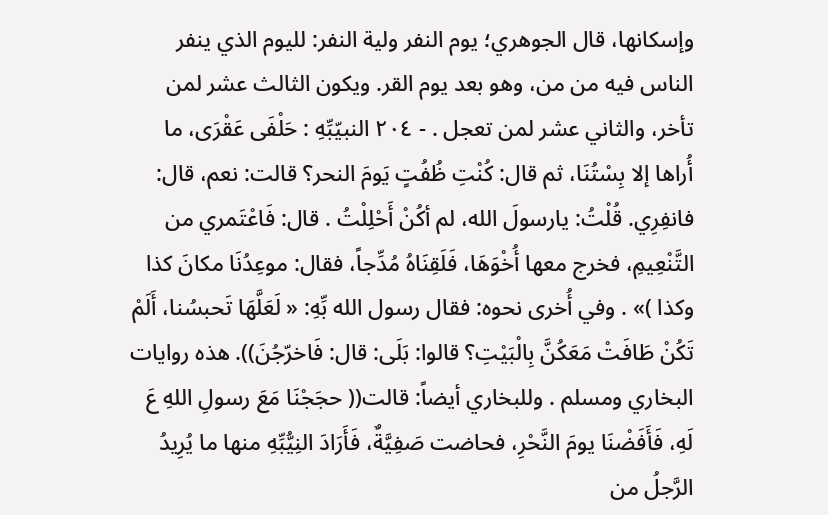وإسكانها، قال الجوهري؛ يوم النفر ولية النفر: لليوم الذي ينفر الناس فيه من من، وهو بعد يوم القر. ويكون الثالث عشر لمن تأخر، والثاني عشر لمن تعجل . - ٢٠٤ النبيّبِّهِ : حَلْفَى عَقْرَى، ما أُراها إلا بِسْتُنَا، ثم قال: كُنْتِ ظُفُتٍ يَومَ النحر؟ قالت: نعم، قال: فانفِرِي. قُلْتُ: يارسولَ الله، لم أكُنْ أَحْلِلْتُ . قال: فَاعْتَمري من التَّنْعِيمِ، فخرج معها أُخْوَهَا، فَلَقِنَاهُ مُدِّجاً، فقال: موعِدُنَا مكانَ كذا وكذا )» . وفي أُخرى نحوه: فقال رسول الله بِّهِ: « لَعَلَّهَا تَحبسُنا، أَلَمْ تَكُنْ طَافَتْ مَعَكُنَّ بِالْبَيْتِ؟ قالوا: بَلَى: قال: فَاخرّجُنَ)). هذه روايات البخاري ومسلم . وللبخاري أيضاً: قالت(( حجَجْنَا مَعَ رسولِ اللهِ عَ لَهِ، فَأَفَضْنَا يومَ النَّحْرِ، فحاضت صَفِيَّةٌ، فَأَرَادَ النِيُّبِّهِ منها ما يُرِيدُ الرَّجلُ من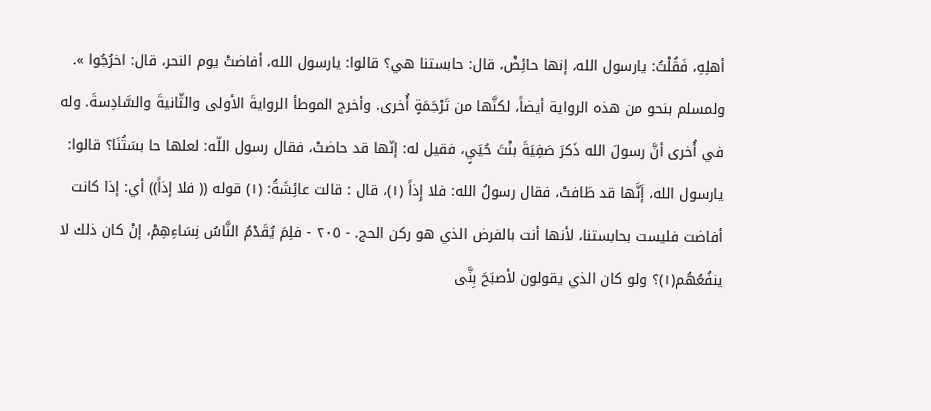أهلِهِ، فَقُلْتُ: يارسول الله، إنها حائِضْ، قال: حابستنا هي؟ قالوا: يارسول الله، أفاضتْ يوم النحر، قال: اخرُجُوا ». ولمسلم بنحو من هذه الرواية أيضاً، لكنَّها من تَرْجَمَةٍ أُخرى. وأخرج الموطأ الروايةَ الأولى والثّانيةَ والسَّادِسةَ. وله في أُخرى أنَّ رسولَ الله ذَكرَ صَفِيَةَ بنْتَ حُيَيٍ، فقيل له: إنّها قد حاضتْ، فقال رسول اللّه: لعلها حا بسَتُنَا؟ قالوا: يارسول الله، إَنَّها قد طَافتْ، فقال رسولُ الله: فلا إِذاً (١)، قال : قالت عائِشَةُ: (١) قوله (( فلا إذاً)) أي: إذا كانت أفاضت فليست بحابستنا، لأنها أنت بالفرض الذي هو ركن الحج. - ٢٠٥ - فلِمَ يُقَدْمُ النَّاسُ نِسَاءِهِمْ، إنْ كان ذلك لا ينفُعُهُم(١)؟ ولو كان الذي يقولون لأصبَحَ بِنَّى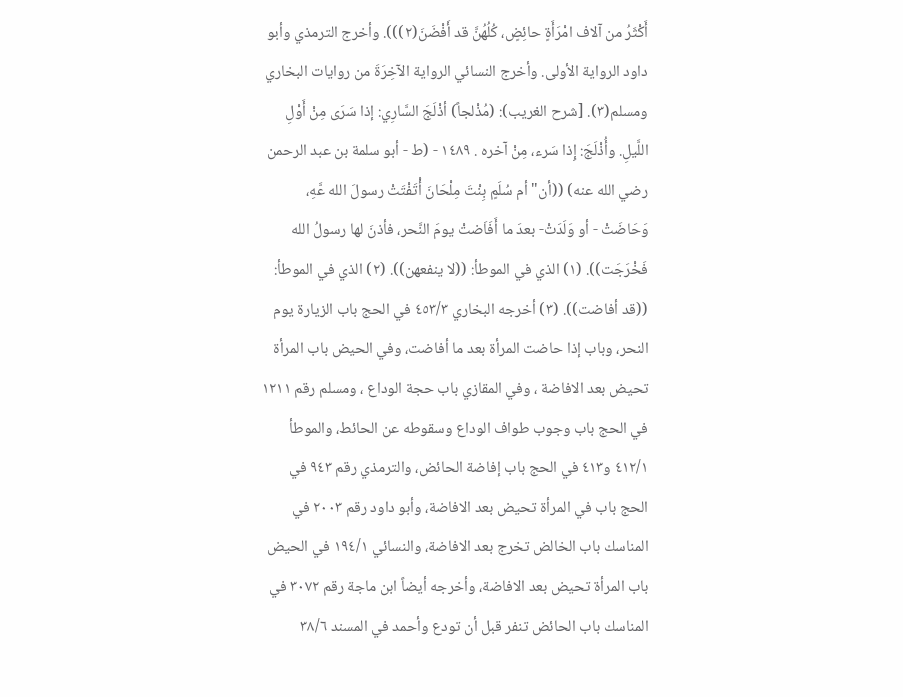أَكْثَرُ من آلاف امْرَأَةٍ حائِضٍ، كُلُهُنَّ قد أَفْضَنَ(٢))). وأخرج الترمذي وأبو داود الرواية الأولى. وأخرج النسائي الرواية الآخِرَةَ من روايات البخاري ومسلم(٣). [شرح الغريب): (مُذْلجاً) أذْلَجَ السَّارِي: إذا سَرَى مِنْ أَوْلِ اللَّيلِ. وأُذْلَجَ: إِذا سَرء، مِنْ آخره . ١٤٨٩ - (ط - أبو سلمة بن عبد الرحمن رضي الله عنه) ((أن" أم سُلَمٍ بِنْتَ مِلْحَانَ أْتَفْتَتْ رسولَ الله عَّهِ، وَحَاضَتْ - أو وَلَدَتْ- بعدَ ما أَفَاَضتْ يومَ النَّحر، فأذنَ لها رسولُ الله فَخْرَجَت)). (١) الذي في الموطأ: ((لا ينفعهن)). (٢) الذي في الموطأ: ((قد أفاضت)). (٣) أخرجه البخاري ٤٥٣/٣ في الحج باب الزيارة يوم النحر، وباب إذا حاضت المرأة بعد ما أفاضت، وفي الحيض باب المرأة تحيض بعد الافاضة ، وفي المقازي باب حجة الوداع ، ومسلم رقم ١٢١١ في الحج باب وجوب طواف الوداع وسقوطه عن الحائط، والموطأ ٤١٢/١ و٤١٣ في الحج باب إفاضة الحائض، والترمذي رقم ٩٤٣ في الحج باب في المرأة تحيض بعد الافاضة، وأبو داود رقم ٢٠٠٣ في المناسك باب الخالض تخرج بعد الافاضة، والنسائي ١٩٤/١ في الحيض باب المرأة تحيض بعد الافاضة، وأخرجه أيضاً ابن ماجة رقم ٣٠٧٢ في المناسك باب الحائض تنفر قبل أن تودع وأحمد في المسند ٣٨/٦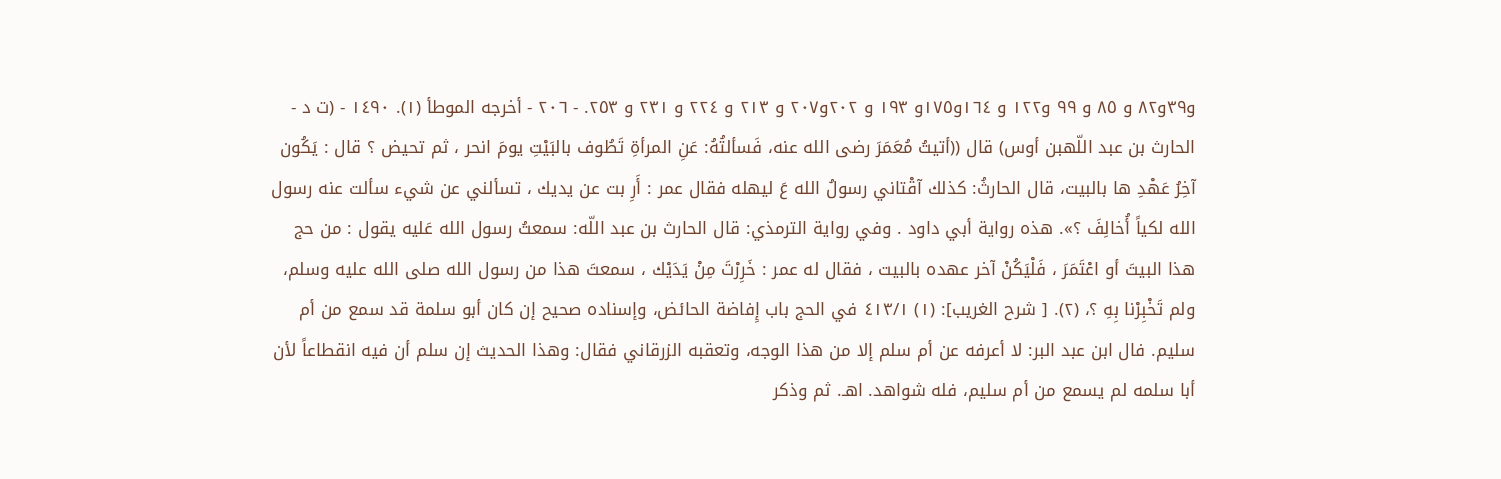و٣٩و٨٢ و ٨٥ و ٩٩ و١٢٢ و ١٦٤و١٧٥و ١٩٣ و ٢٠٢و٢٠٧ و ٢١٣ و ٢٢٤ و ٢٣١ و ٢٥٣. - ٢٠٦ - أخرجه الموطأ (١). ١٤٩٠ - (ت د - الحارث بن عبد اللّهبن أوس) قال ((أتيتُ مُعَمَرَ رضى الله عنه، فَسألتُهُ: عَنِ المرأةِ تَطُوف بالبَيْتِ يومَ انحر ، ثم تحيض ؟ قال : يَكُون آخِرُ عَهْدِ ها بالبيت، قال الحارثُ: كذلك آقْتاني رسولُ الله عَ ليهله فقال عمر : أَرِ بت عن يديك ، تسألني عن شيء سألت عنه رسول الله لكياً أُخالِفَ ؟». هذه رواية أبي داود . وفي رواية الترمذي: قال الحارث بن عبد اللّه: سمعتُ رسول الله عَليه يقول : من حج هذا البيتَ أو اعْتَمَرَ ، فَلْيَكُنْ آخر عهده بالبيت ، فقال له عمر : خَرِرْتَ مِنْ يَدَيْك ، سمعتَ هذا من رسول الله صلى الله عليه وسلم، ولم تَخْبِرْنا بِهِ ؟، (٢). [ شرح الغريب]: (١) ٤١٣/١ في الحج باب إِفاضة الحائض، وإسناده صحيح إن كان أبو سلمة قد سمع من أم سليم. فال ابن عبد البر: لا أعرفه عن أم سلم إلا من هذا الوجه، وتعقبه الزرقاني فقال: وهذا الحديث إن سلم أن فيه انقطاعاً لأن أبا سلمه لم يسمع من أم سليم، فله شواهد. اهـ. ثم وذكر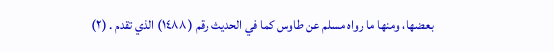بعضها، ومنها ما رواه مسلم عن طاوس كما في الحديث رقم ( ١٤٨٨) الذي تقدم . (٢)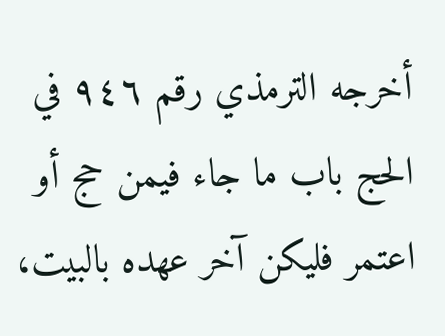أخرجه الترمذي رقم ٩٤٦ في الحج باب ما جاء فيمن حج أو اعتمر فليكن آخر عهده بالبيت،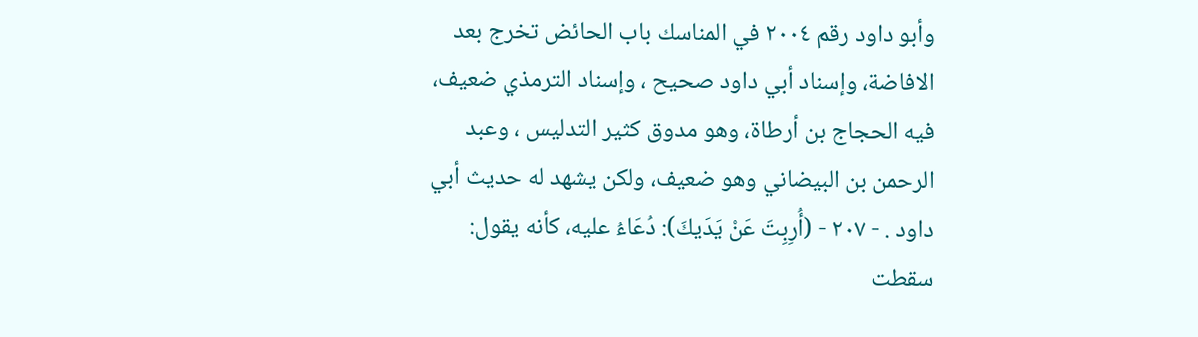وأبو داود رقم ٢٠٠٤ في المناسك باب الحائض تخرج بعد الافاضة، وإسناد أبي داود صحيح ، وإسناد الترمذي ضعيف، فيه الحجاج بن أرطاة، وهو مدوق كثير التدليس ، وعبد الرحمن بن البيضاني وهو ضعيف، ولكن يشهد له حديث أبي داود . - ٢٠٧ - (أُرِبِتَ عَنْ يَدَيكَ): دُعَاءُ عليه، كأنه يقول: سقطت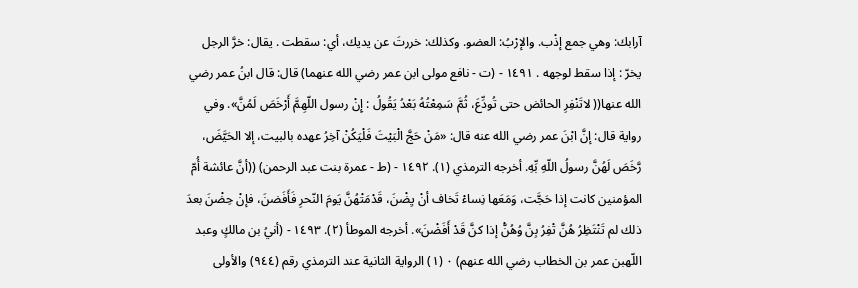آرابك: وهي جمع إذْب. والإرْبُ: العضو. وكذلك: خررتَ عن يديك، أي: سقطت . يقال: خرَّ الرجل يخرّ : إذا سقط لوجهه . ١٤٩١ - (ت - نافع مولى ابن عمر رضي الله عنهما) قال: قال ابنُ عمر رضي الله عنها(( لاتَنْفِرِ الحائض حتى تُودِّعَ، ثُمَّ سَمِعْتُهُ بَعْدُ يَقُولُ : إِنْ رسول اللّهِمَّ أَرْخَصَ لَمُنَّ». وفي رواية قال: إنَّ ابْنَ عمر رضي الله عنه قال: «مَنْ حَجَّ الْبَيْتَ فَلْيَكُنْ آخِرُ عهده بالبيت، إلا الحَيَّضَ، رَّخَصَ لَهُنَّ رسولُ اللّهِ بِّهِ. أخرجه الترمذي (١). ١٤٩٢ - (ط - عمرة بنت عبد الرحمن) ((أنَّ عائشة أُمّ المؤمنين كانت إذا حَجَّت، وَمَعَها نِساءْ تَخاف أنْ يِضْنَ، قَدْمَتْهُنَّ يَومَ النّحرِ فَأَفَضنَ، فإنْ حِضْنَ بعدَ ذلك لم تَنْتَظِرُ هُنَّ تْفِرُ بِنَّ وُهُنّْ إذا كنَّ قَدْ أَفَضْنَ». أخرجه الموطأ (٢). ١٤٩٣ - (أنيُ بن مالكٍ وعبد اللّهبن عمر بن الخطاب رضي الله عنهم) ٠ (١) الرواية الثانية عند الترمذي رقم (٩٤٤) والأولى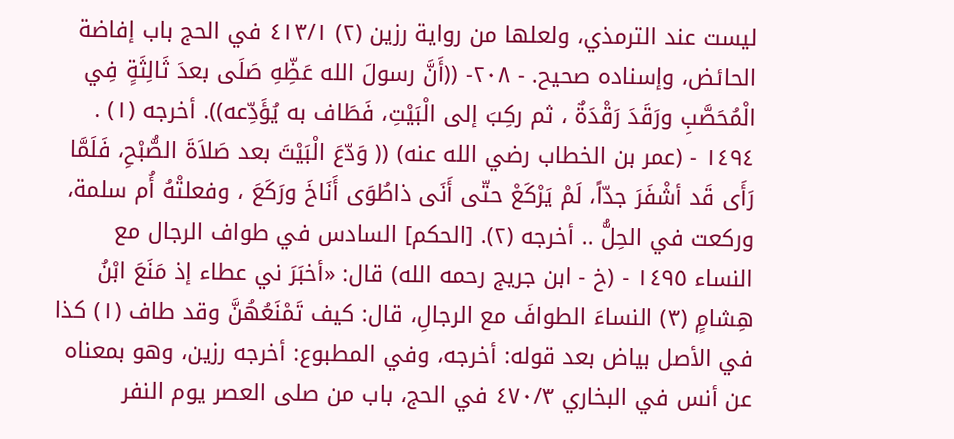ليست عند الترمذي، ولعلها من رواية رزين (٢) ٤١٣/١ في الحج باب إفاضة الحائض، وإسناده صحيح. - ٢٠٨- ((أَنَّ رسولَ الله عَظِّهِ صَلَى بعدَ ثَالِثَةٍ فِي الْمُحَصَّبِ ورَقَدَ رَقْدَةٌ ، ثم ركِبَ إلى الْبَيْتِ، فَطَاف به يُؤَدِّعه)). أخرجه (١) . ١٤٩٤ - (عمر بن الخطاب رضي الله عنه) (( وَدّعَ الْبَيْتَ بعد صَلاَةَ الصُّبْحِ، فَلَمَّا رَأَى قَد أشْفَرَ جدّاً، لَمْ يَرْكَعْ حتّى أَنَى ذاطُوَى أَنَاخَ ورَكَعَ ، وفعلتْهُ أُم سلمة، وركعت في الحِلُّ .. أخرجه (٢). [الحكم] السادس في طواف الرجال مع النساء ١٤٩٥ - (خ - ابن جريج رحمه الله) قال: «أخبَرَ ني عطاء إذ مَنَعَ ابْنُ هِشامٍ (٣) النساءَ الطوافَ مع الرجالِ، قال: كيف تَمْنَعُهُنَّ وقد طاف (١) كذا في الأصل بياض بعد قوله: أخرجه، وفي المطبوع: أخرجه رزين، وهو بمعناه عن أنس في البخاري ٤٧٠/٣ في الحج، باب من صلى العصر يوم النفر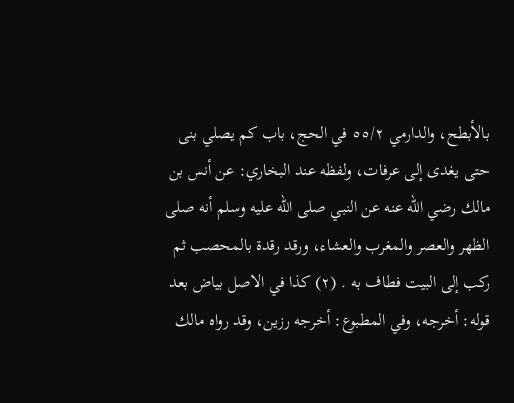بالأبطح، والدارمي ٥٥/٢ في الحج، باب كم يصلي بنى حتى يغدى إلى عرفات، ولفظه عند البخاري: عن أنس بن مالك رضي الله عنه عن النبي صلى الله عليه وسلم أنه صلى الظهر والعصر والمغرب والعشاء، ورقد رقدة بالمحصب ثم ركب إلى البيت فطاف به . (٢) كذا في الاصل بياض بعد قوله: أخرجه، وفي المطبوع: أخرجه رزين، وقد رواه مالك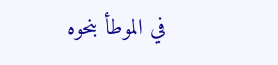في الموطأ بنحوه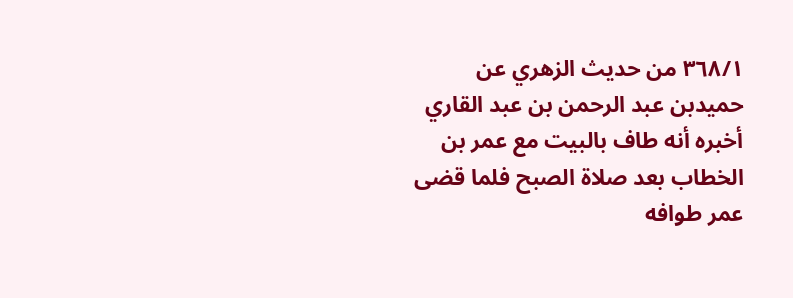٣٦٨/١ من حديث الزهري عن حميدبن عبد الرحمن بن عبد القاري أخبره أنه طاف بالبيت مع عمر بن الخطاب بعد صلاة الصبح فلما قضى عمر طوافه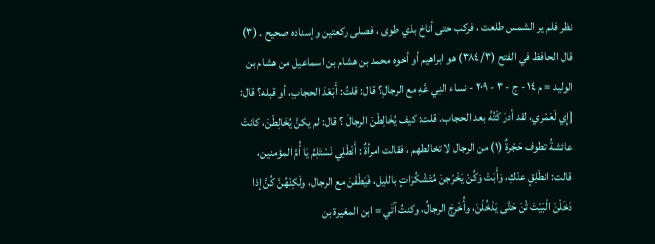نظر فلم ير الشمس طلعت ، فركب حتى أناخ بذي طوى ، فصلى ركعتين وإسناده صحيح . (٣) قال الحافظ في الفتح (٣٨٤/٣) هو ابراهيم أو أخوه محمد بن هشام بن اسماعيل من هشام بن الوليد = م ١٤ - ج - ٣ - ٢٠٩ - نساء النِي عَّهِ مع الرجالِ؟ قال: قلتُ: أَبَعْدَ الحجابِ، أو قبله؟ قال: [إِي لَعَمْري، لقد أدرَ كْتُهُ بعد الحجاب. قلت: كيف يُخَالِطْنَ الرجالَ ؟ قال: لم يكنَّ يُخَالِطْنَ، كانتْ عائشةُ تطوف حَجْرةٌ (١) من الرجال لا تخالطهم ، فقالت امرأةٌ : أَنْطَلِي نَسْتَلِمُ يَا أُمَّ المؤمنين، قالت: انطَلِقٍ عنْكِ، وَأَبَتْ وَكُنْ يَخْرّجنَ مُتَشْكُرَاتٍ بالليل، فَيَطْفْنَ مع الرجال، ولَكِنْهُنَّ كُنَّ إذا دَخَلْنَ الْبَيْتَ ثْنَ حَتَّى يَدْخُلْنَ، وأُخْرِجَ الرجالُ، وكنتُ آتَي = ابن المغيرة بن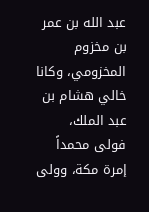عبد الله بن عمر بن مخزوم المخزومي، وكانا خالي هشام بن عبد الملك، فولى محمداً إمرة مكة، وولى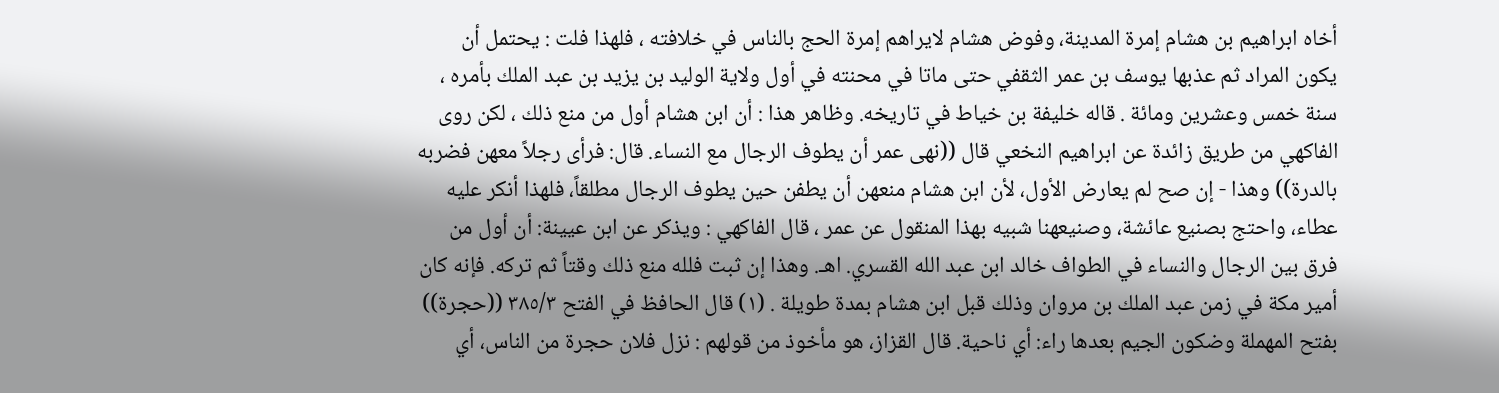أخاه ابراهيم بن هشام إمرة المدينة، وفوض هشام لايراهم إمرة الحج بالناس في خلافته ، فلهذا فلت : يحتمل أن يكون المراد ثم عذبها يوسف بن عمر الثقفي حتى ماتا في محنته في أول ولاية الوليد بن يزيد بن عبد الملك بأمره ، سنة خمس وعشرين ومائة . قاله خليفة بن خياط في تاريخه. وظاهر هذا : أن ابن هشام أول من منع ذلك ، لكن روى الفاكهي من طريق زائدة عن ابراهيم النخعي قال ((نهى عمر أن يطوف الرجال مع النساء. قال: فرأى رجلاً معهن فضربه بالدرة)) وهذا - إن صح لم يعارض الأول، لأن ابن هشام منعهن أن يطفن حين يطوف الرجال مطلقاً، فلهذا أنكر عليه عطاء، واحتج بصنيع عائشة، وصنيعهنا شبيه بهذا المنقول عن عمر ، قال الفاكهي : ويذكر عن ابن عيينة: أن أول من فرق بين الرجال والنساء في الطواف خالد ابن عبد الله القسري. اهـ. وهذا إن ثبت فلله منع ذلك وقتاً ثم تركه. فإنه كان أمير مكة في زمن عبد الملك بن مروان وذلك قبل ابن هشام بمدة طويلة . (١) قال الحافظ في الفتح ٣٨٥/٣ ((حجرة)) بفتح المهملة وضكون الجيم بعدها راء: أي ناحية. قال القزاز، هو مأخوذ من قولهم : نزل فلان حجرة من الناس، أي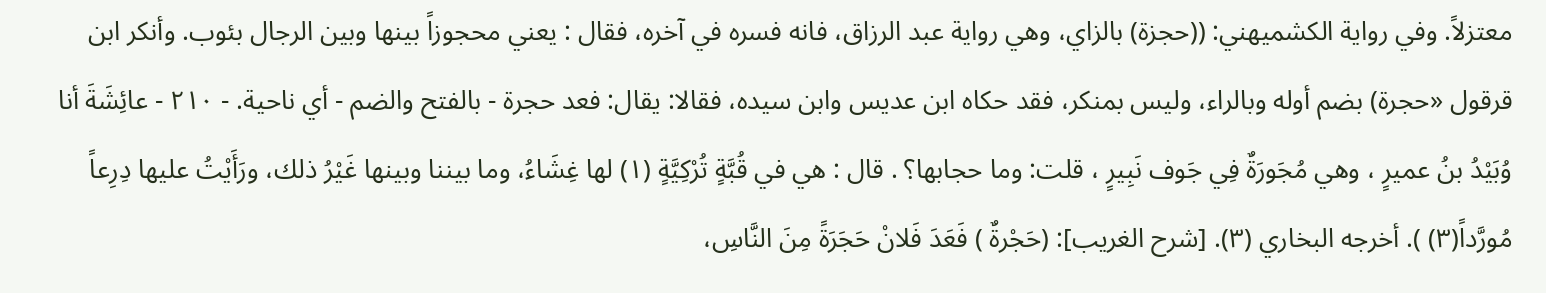معتزلاً. وفي رواية الكشميهني: ((حجزة) بالزاي، وهي رواية عبد الرزاق، فانه فسره في آخره، فقال : يعني محجوزاً بينها وبين الرجال بئوب. وأنكر ابن قرقول «حجرة) بضم أوله وبالراء، وليس بمنكر، فقد حكاه ابن عديس وابن سيده، فقالا: يقال: فعد حجرة - بالفتح والضم - أي ناحية. - ٢١٠ - عائِشَةَ أنا وُبَيْدُ بنُ عميرٍ ، وهي مُجَورَةٌ فِي جَوف نَبِيرٍ ، قلت: وما حجابها؟ . قال : هي في قُبَّةٍ تُرْكِيَّةٍ (١) لها غِشَاءُ، وما بيننا وبينها غَيْرُ ذلك، ورَأَيْتُ عليها دِرِعاً مُورَّداً(٣) ). أخرجه البخاري (٣). [شرح الغريب]: (حَجْرةٌ ) فَعَدَ فَلانْ حَجَرَةً مِنَ النَّاسِ،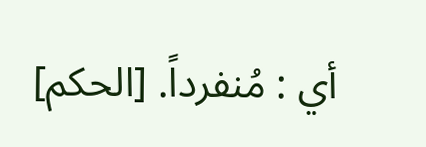أي : مُنفرداً. [الحكم]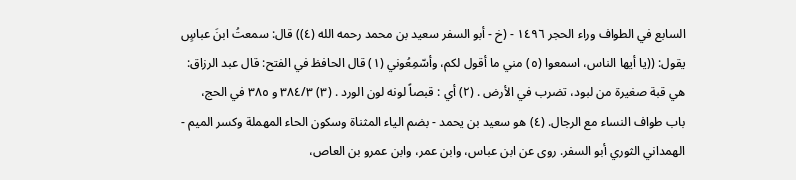السابع في الطواف وراء الحجر ١٤٩٦ - (خ - أبو السفر سعيد بن محمد رحمه الله (٤)) قال: سمعتُ ابنَ عباسٍ يقول: ((يا أيها الناس، اسمعوا (٥) مني ما أقول لكم، وأسّمِعُوني (١) قال الحافظ في الفتح: قال عبد الرزاق: هي قبة صغيرة من لبود، تضرب في الأرض . (٢) أي : قبصاً لونه لون الورد . (٣) ٣٨٤/٣ و ٣٨٥ في الحج، باب طواف النساء مع الرجال. (٤) هو سعيد بن يحمد - بضم الياء المثناة وسكون الحاء المهملة وكسر الميم - الهمداني الثوري أبو السفر. روى عن ابن عباس، وابن عمر، وابن عمرو بن العاص،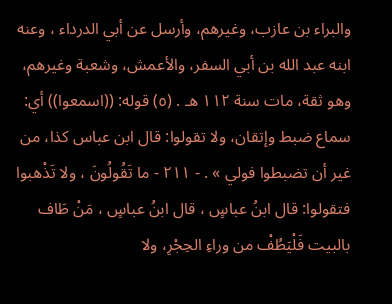والبراء بن عازب، وغيرهم، وأرسل عن أبي الدرداء ، وعنه ابنه عبد الله بن أبي السفر، والأعمش، وشعبة وغيرهم، وهو ثقة، مات سنة ١١٢ هـ . (٥) قوله: ((اسمعوا)) أي: سماع ضبط وإتقان، ولا تقولوا: قال ابن عباس كذا، من غير أن تضبطوا فولي » . - ٢١١ - ما تَقُولُونَ ، ولا تَذْهبوا فتقولوا: قال ابنُ عباسٍ ، قال ابنُ عباسٍ ، مَنْ طَاف بالبيت فَلْيَطُفْ من وراءِ الحِجْرِ، ولا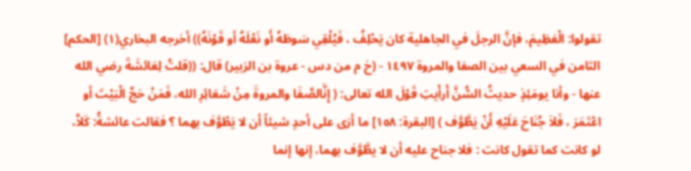تقولوا: الْعَظِيمَ، فإنَّ الرجلَ في الجاهلية كان يَحْلِفُ ، فَيُلْقِي سَوطَهُ أَو نَعْلَهُ أو قَوْنَهُ)) أخرجه البخاري(١) [الحكم] الثامن في السعي بين الصفا والمروة ١٤٩٧ - (خ م من دس - عروة بن الزبير) قال: ((قلتُ لِعَائشَةَ رضي الله عنها - وأنا يومَئِذٍ حديثُ السُّنَّ أَرأَيتِ قَوْلَ الله تعالى: ( إِنَّالصَّفَا والمروةَ مِنْ شَعَائِرِ الله، فَمَنْ حَجَّ الْبَيْتَ أو اعْتَمَرَ ، فَلاَ جُنَاحَ عَلَيْهِ أَنْ يَطَّوَّف ) [البقرة: ١٥٨] ما أرَى على أحدٍ شيئاً أن لا يَطْوَّف بهما ؟ فقالت عائشةُ: كَلاَّ، لو كانت كما تقول كانت : فلا جناح عليه أن لا يطَّوَّف بهما، إنها إنما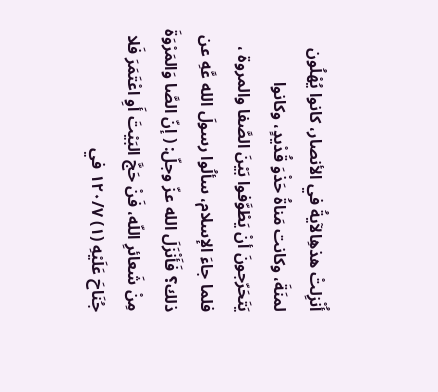أُنْزِلتْ هذهِالآيةُ في الأنصار، كانوا يُهْلُون لمنَةَ، وكانت مَناةُ حَذْوَ قُدْيدٍ، وكانوا يَتَحَرّجونَ أنْ يَطْوَّفوا بَيْنَ الصَّفا والمروة ، فلما جاءَ الإسلام، سألُوا رسولَ الله عَّهِ عن ذلك؟ فَأَنْزَلَ الله عزّ وجلّ: ( إنّ الصَّا وَالمَرْوَةَ مِنْ شَعائرِ اللّه، فَنْ حَجَّ البَيْتَ أَوِ اعْتَمَرَ فَلا جُنَاحَ عَلَيْهِ (١) ١٢٠/٧ في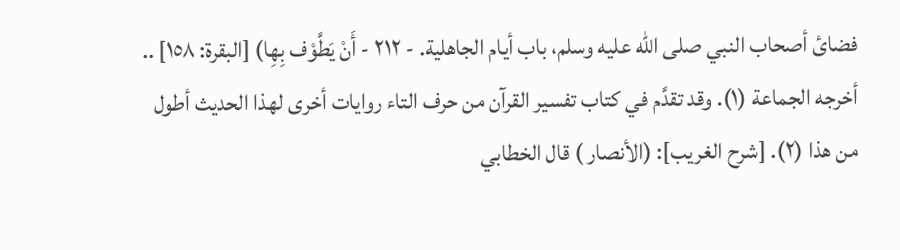فضائ أصحاب النبي صلى الله عليه وسلم، باب أيام الجاهلية. - ٢١٢ - أَنْ يَطَّوْف بِهِا) [البقرة: ١٥٨] .. أخرجه الجماعة (١). وقد تقدَّم في كتاب تفسير القرآن من حرف التاء روايات أخرى لهذا الحديث أطول من هذا (٢). [شرح الغريب]: (الأنصار ) قال الخطابي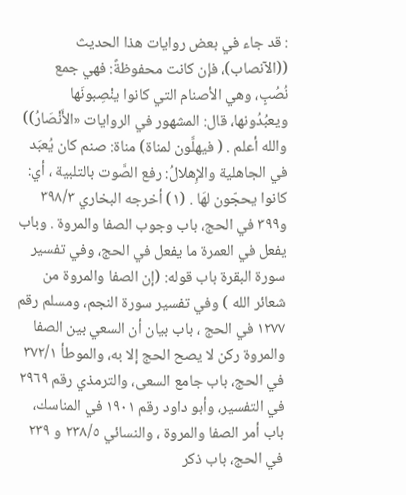: قد جاء في بعض روايات هذا الحديث ((الآنصاب)، فإن كانت محفوظةً: فهي جمع نُصُبٍ، وهي الأصنام التي كانوا ينْصِبونَها ويعبُدُونها، قال: المشهور في الروايات «الأَنْصَارُ)) والله أعلم . ( فيهلَّون لمناة) مناة: صنم كان يُعبَد في الجاهلية والإِهلالُ: رفع الصَّوت بالتلبية ، أي: كانوا يحجّون لهَا . (١) أخرجه البخاري ٣٩٨/٣ و٣٩٩ في الحج، باب وجوب الصفا والمروة . وباب يفعل في العمرة ما يفعل في الحج، وفي تفسير سورة البقرة باب قوله: (إن الصفا والمروة من شعائر الله ) وفي تفسير سورة النجم، ومسلم رقم ١٢٧٧ في الحج ، باب بيان أن السعي بين الصفا والمروة ركن لا يصح الحج إلا به، والموطأ ٣٧٢/١ في الحج، باب جامع السعى، والترمذي رقم ٢٩٦٩ في التفسير، وأبو داود رقم ١٩٠١ في المناسك، باب أمر الصفا والمروة ، والنسائي ٢٣٨/٥ و ٢٣٩ في الحج، باب ذكر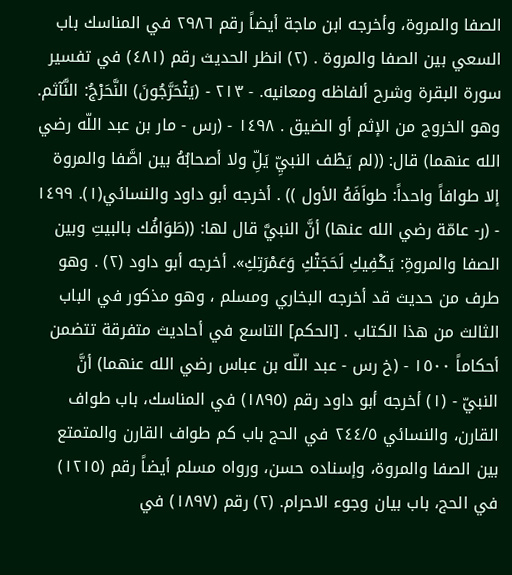الصفا والمروة، وأخرجه ابن ماجة أيضاً رقم ٢٩٨٦ في المناسك باب السعي بين الصفا والمروة . (٢) انظر الحديث رقم (٤٨١) في تفسير سورة البقرة وشرح ألفاظه ومعانيه. - ٢١٣ - (يَتْحَرَّجُونَ) النَّحَرْجُ: النَّآثم. وهو الخروج من الإثم أو الضيق . ١٤٩٨ - (رس - مار بن عبد اللّه رضي الله عنهما) قال: ((لم يَطْف النبيِّ يَلِّ ولا أصحابُهُ بين اصَّفا والمروة إلا طوافاً واحداً: طواَفَهُ الأول )) . أخرجه أبو داود والنسائي(١). ١٤٩٩ - (ر- عامّة رضي الله عنها) أنَّ النبيَّ قال لها: ((طَوَافُك بالبيتِ وبين الصفا والمروةِ: يَكْفِيكِ لَحَجَتْكِ وَعَمْرَتِكِ». أخرجه أبو داود (٢) . وهو طرف من حديث قد أخرجه البخاري ومسلم ، وهو مذكور في الباب الثالث من هذا الكتاب . [الحكم] التاسع في أحاديث متفرقة تتضمن أحكاماً ١٥٠٠ - (خ رس - عبد اللّه بن عباس رضي الله عنهما) أنَّ النبيّ - (١) أخرجه أبو داود رقم (١٨٩٥) في المناسك، باب طواف القارن، والنسائي ٢٤٤/٥ في الحج باب كم طواف القارن والمتمتع بين الصفا والمروة، وإسناده حسن، ورواه مسلم أيضاً رقم (١٢١٥) في الحج، باب بيان وجوء الاحرام. (٢) رقم (١٨٩٧) في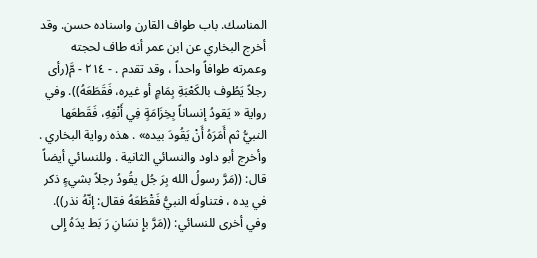المناسك. باب طواف القارن واسناده حسن. وقد أخرج البخاري عن ابن عمر أنه طاف لحجته وعمرته طوافاً واحداً ، وقد تقدم . - ٢١٤ - مَّ(رأى رجلاً يَطُوف بالكَعْبَةِ بِمَامٍ أو غيره، فَقَطَعَهُ)). وفي رواية « يَقودُ إنساناً بِخِزَامَةٍ فِي أَنْفِهِ، فَقَطعَها النبيُّ ثم أَمَرَهُ أَنْ يَقُودَ بيده» . هذه رواية البخاري . وأخرج أبو داود والنسائي الثانية . وللنسائي أيضاً قال: ((مَرَّ رسولُ الله بِرَ جُل يقُودُ رجلاً بشيءٍ ذكر في يده ، فتناولَه النبيُّ فَقْطَعَهُ فقال: إنّهُ نذر)). وفي أخرى للنسائي: ((مَرَّ بإِ نسَانِ رَ بَط يدَهُ إِلى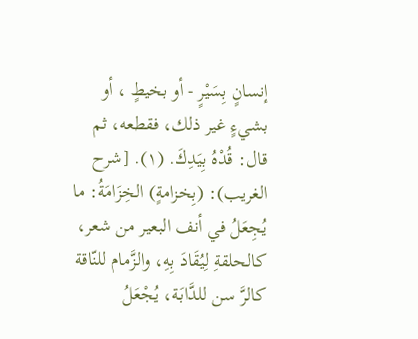إنسانٍ بِسَيْرٍ - أو بخيطٍ ، أو بشيءٍ غير ذلك، فقطعه، ثم قال: قُدْهُ بِيَدِكَ. (١). [شرح الغريب): (بِخزامةٍ) الخِزَامَةُ: ما يُجِعَلُ في أنف البعير من شعر، كالحلقةِ لِيُقَادَ بِهِ، والزَّمام للنّاقة كالرَّ سن للدَّابَة، يُجْعَلُ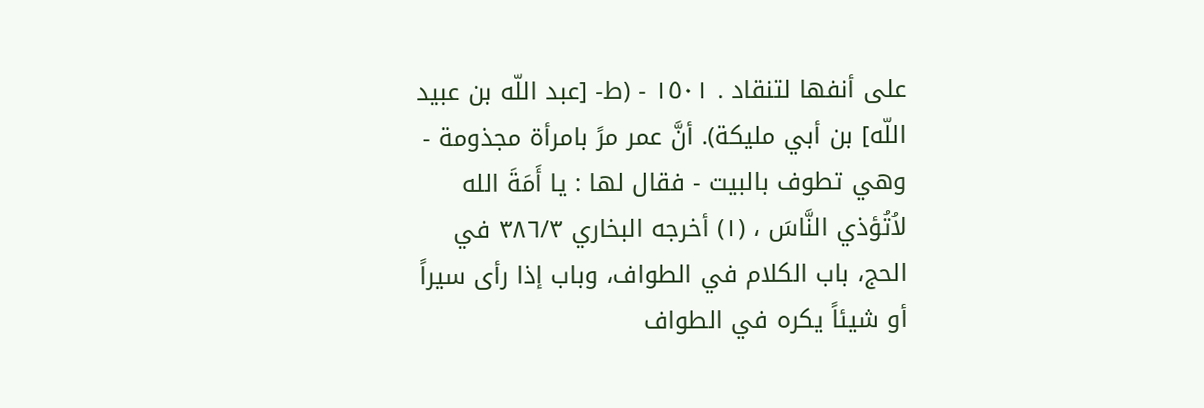على أنفها لتنقاد . ١٥٠١ - (ط- [عبد اللّه بن عبيد اللّه] بن أبي مليكة). أنَّ عمر مرً بامرأة مجذومة - وهي تطوف بالبيت - فقال لها : يا أَمَةَ الله لاُتُؤذي النَّاسَ ، (١) أخرجه البخاري ٣٨٦/٣ في الحج، باب الكلام في الطواف، وباب إذا رأى سيراً أو شيئاً يكره في الطواف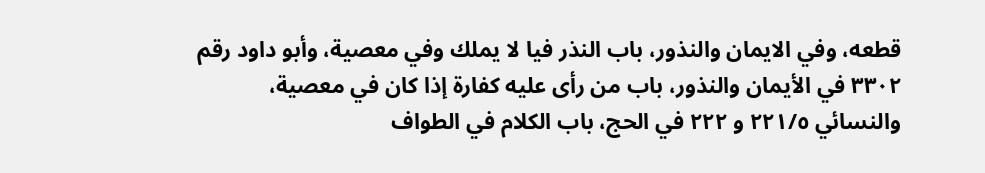قطعه، وفي الايمان والنذور، باب النذر فيا لا يملك وفي معصية، وأبو داود رقم ٣٣٠٢ في الأيمان والنذور، باب من رأى عليه كفارة إذا كان في معصية، والنسائي ٢٢١/٥ و ٢٢٢ في الحج، باب الكلام في الطواف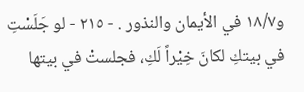و١٨/٧ في الأيمان والنذور . - ٢١٥ - لو جَلَسْتِ في بيتكِ لكانَ خِيْراً لَكِ، فجلستْ في بيتها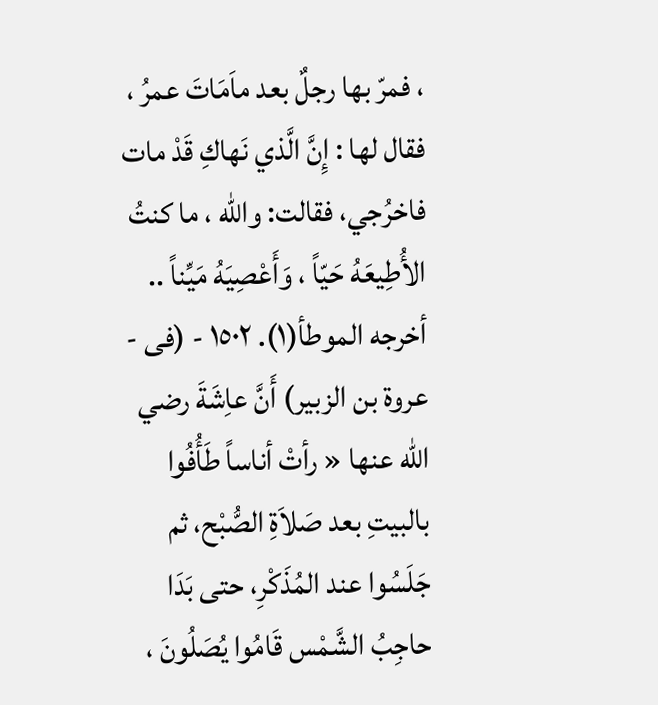، فمرّ بها رجلٌ بعد ماَمَاتَ عمرُ ، فقال لها : إِنَّ الَّذي نَهاكِ قَدْ مات فاخرُجي، فقالت: والله ، ما كنتُ الأُطِيعَهُ حَيّاً ، وَأَعْصِيَهُ مَيِّناً .. أخرجه الموطأ(١). ١٥٠٢ - (فى - عروة بن الزبير) أَنَّ عاِشَةَ رضي الله عنها « رأتْ أناساً طَأُفُوا بالبيتِ بعد صَلاَةِ الصُّبْح، ثم جَلَسُوا عند المُذَكْرِ، حتى بَدَا حاجِبُ الشَّمْس قَامُوا يُصَلُونَ ،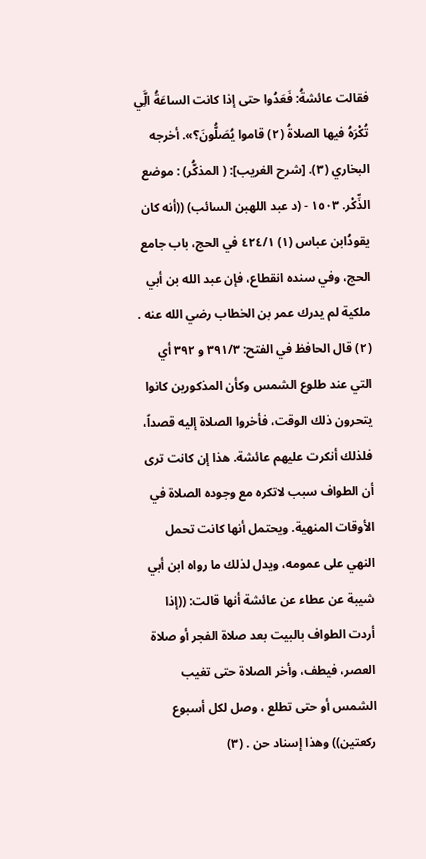فقالت عائشةُ: فَعَدُوا حتى إذا كانت الساعَةُ الَِّي تُكْرَهُ فيها الصلاةُ (٢) قاموا يُصَلُّونَ؟». أخرجه البخاري (٣). [شرح الغريب]: ( المذكُّر) : موضع الذِّكْر. ١٥٠٣ - (د عبد اللهبن السائب) ((أنه كان يقودُابن عباس (١) ٤٢٤/١ في الحج، باب جامع الحج، وفي سنده انقطاع، فإن عبد الله بن أبي ملكية لم يدرك عمر بن الخطاب رضي الله عنه . (٢) قال الحافظ في الفتح: ٣٩١/٣ و ٣٩٢ أي التي عند طلوع الشمس وكأن المذكورين كانوا يتحرون ذلك الوقت، فأخروا الصلاة إليه قصداً، فلذلك أنكرت عليهم عائشة. هذا إن كانت ترى أن الطواف سبب لاتكره مع وجوده الصلاة في الأوقات المنهية. ويحتمل أنها كانت تحمل النهي على عمومه، ويدل لذلك ما رواه ابن أبي شيبة عن عطاء عن عائشة أنها قالت: ((إذا أردت الطواف بالبيت بعد صلاة الفجر أو صلاة العصر، فيطف، وأخر الصلاة حتى تغيب الشمس أو حتى تطلع ، وصل لكل أسبوع ركعتين)) وهذا إسناد حن . (٣)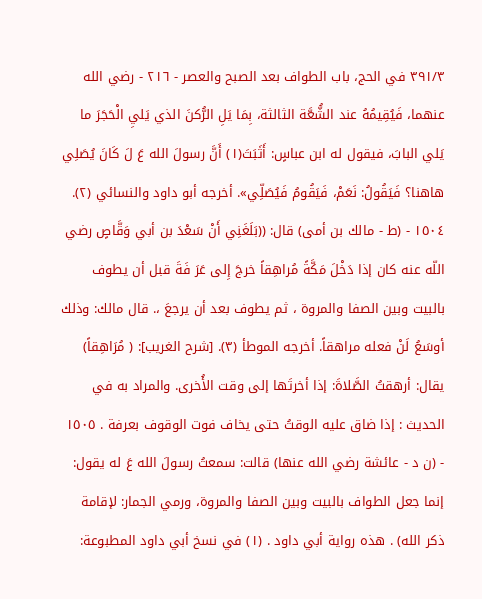٣٩١/٣ في الحج، باب الطواف بعد الصبح والعصر - ٢١٦ - رضي الله عنهما، فَيُقِيمُهُ عند الشُّعَّة الثالثة، بِمَا يَلِ الرُّكنَ الذي يَليِ الْحَجَرَ ما يَلي البابَ، فيقول له ابن عباسٍ: أَثَبَتَ(١) أَنَّ رسولَ الله عَ لَ كَانَ يُصَلِي هاهنا؟ فَيَقُولُ: نَعَمْ، فَيَقُومُ فَيُصَلِّي». أخرجه أبو داود والنسائي (٢). ١٥٠٤ - (ط - مالك بن أمى) قال: ((بَلَغَنِي أَنْ سَعْدَ بن أبي وَقَّاصٍ رضي اللّه عنه كان إذا دَخْلَ مَكَّةً مُراهِقاً خرجَ إِلى عَرَ فَةَ قبل أن يطوف بالبيت وبين الصفا والمروة ، ثم يطوف بعد أن يرجعَ ،. قال مالك: وذلك أوسَعُ لَنْ فعله مراهقاً. أخرجه الموطأ (٣). [شرح الغريب]: ( مُرَاهِقاً) يقال: أرهقتُ الصَّلاةَ: إذا أخرتَها إلى وقت الأُخرى. والمراد به في الحديث : إذا ضاق عليه الوقتُ حتى يخاف فوت الوقوف بعرفة . ١٥٠٥ - (ن د - عائشة رضي الله عنها) قالت: سمعتُ رسولَ الله عَ له يقول: إنما جعل الطواف بالبيت وبين الصفا والمروة، ورمي الجمار: لإقامة ذكر الله) . هذه رواية أبي داود . (١) في نسخ أبي داود المطبوعة: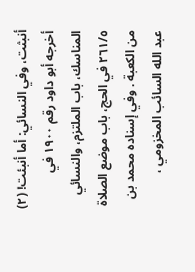أنبثت، وفي النسائي: أما أنبئت! (٢) أخرجه أبو داود رقم ١٩٠٠ في المناسك، باب الملتزم، والنسائي ٢٦١/٥ في الحج، باب موضع الصلاة من الكعبة . وفي إسناده محمد بن عبد الله السائب المخزومي ،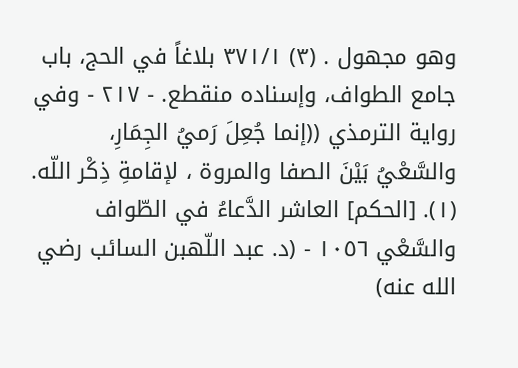وهو مجهول . (٣) ٣٧١/١ بلاغاً في الحج، باب جامع الطواف، وإسناده منقطع. - ٢١٧ - وفي رواية الترمذي ((إنما جُعِلَ رَميُ الجِمَارِ، والسَّعْيُ بَيْنَ الصفا والمروة ، لإقامةِ ذِكْر اللّه. (١). [الحكم] العاشر الدَّعاءُ في الطّواف والسَّعْي ١٠٥٦ - (د. عبد اللّهبن السائب رضي الله عنه)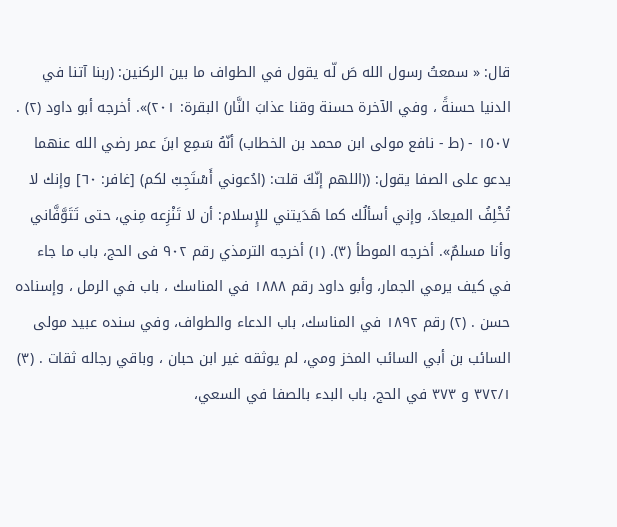قال: « سمعتُ رسول الله صَ لّه يقول في الطواف ما بين الركنين: (ربنا آتنا في الدنيا حسنةً ، وفي الآخرة حسنة وقنا عذابَ النَّار) البقرة: ٢٠١)». أخرجه أبو داود (٢) . ١٥٠٧ - (ط - نافع مولى ابن محمد بن الخطاب) أنّهُ سَمِع ابنَ عمر رضي الله عنهما يدعو على الصفا يقول: ((اللهم إنّكَ قلت: (ادُعوني أَسْتَجِبْ لكم) [غافر: ٦٠] وإنك لا تُخْلِفُ الميعادَ، وإني أسألُك كما هَدَيتني للإِسلام: أن لا تَنْزِعه مِني، حتى تَتَوَّفَّاني وأنا مسلمٌ». أخرجه الموطأ (٣). (١) أخرجه الترمذي رقم ٩٠٢ فى الحج، باب ما جاء في كيف يرمي الجمار، وأبو داود رقم ١٨٨٨ في المناسك ، باب في الرمل ، وإسناده حسن . (٢) رقم ١٨٩٢ في المناسك، باب الدعاء والطواف، وفي سنده عبيد مولى السائب بن أبي السائب المخز ومي، لم يوثقه غير ابن حبان ، وباقي رجاله ثقات . (٣) ٣٧٢/١ و ٣٧٣ في الحج، باب البدء بالصفا في السعي،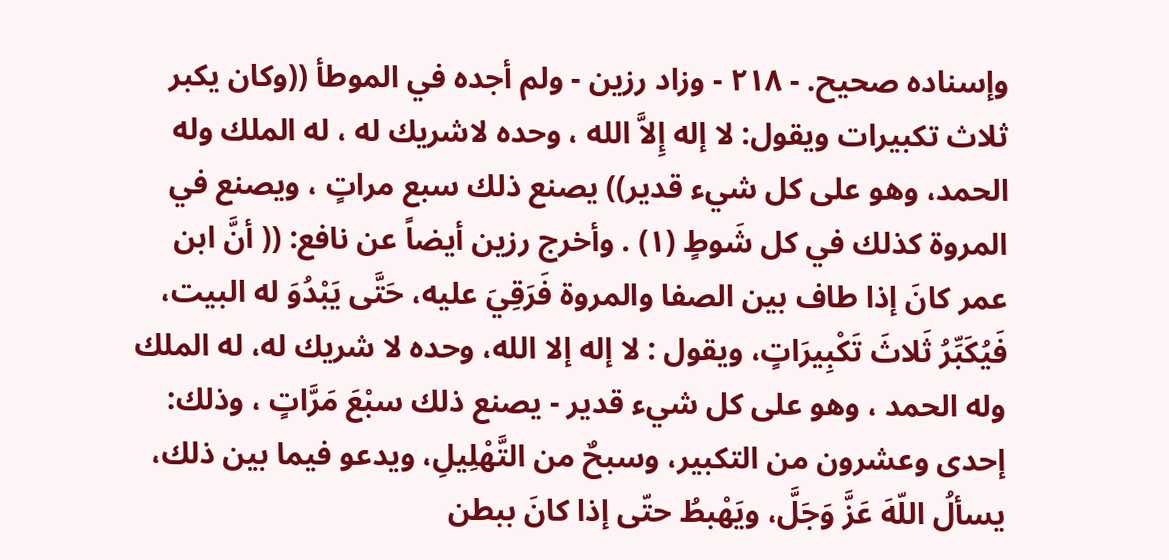وإسناده صحيح. - ٢١٨ - وزاد رزين - ولم أجده في الموطأ ((وكان يكبر ثلاث تكبيرات ويقول: لا إله إِلاَّ الله ، وحده لاشريك له ، له الملك وله الحمد، وهو على كل شيء قدير)) يصنع ذلك سبع مراتٍ ، ويصنع في المروة كذلك في كل شَوطٍ (١) . وأخرج رزين أيضاً عن نافع: (( أنَّ ابن عمر كانَ إذا طاف بين الصفا والمروة فَرَقِيَ عليه، حَتَّى يَبْدُوَ له البيت، فَيُكَبِّرُ ثَلاثَ تَكْبِيرَاتٍ، ويقول : لا إله إلا الله، وحده لا شريك له، له الملك وله الحمد ، وهو على كل شيء قدير - يصنع ذلك سبْعَ مَرَّاتٍ ، وذلك: إحدى وعشرون من التكبير، وسبحٌ من التَّهْلِيلِ، ويدعو فيما بين ذلك، يسألُ اللّهَ عَزَّ وَجَلَّ، ويَهْبطُ حتّى إذا كانَ ببطن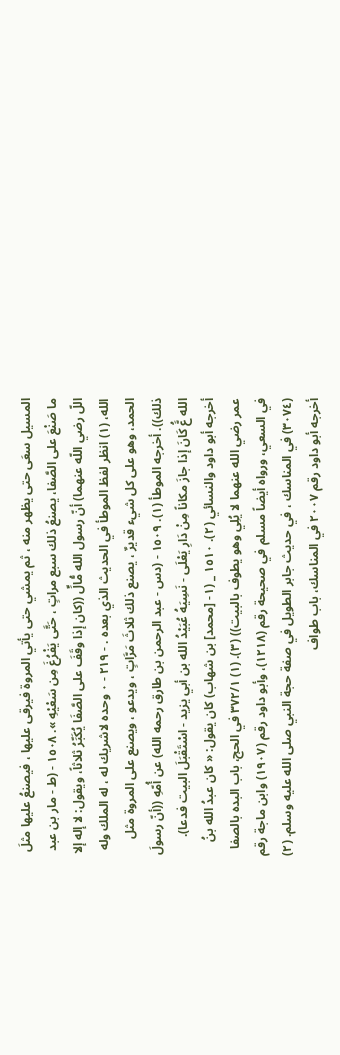المسيل سعَى حتى يظهر منه ، ثم يمشي حتى يأتي المروة فيرقى عليها ، فيصنعُ عليها مثلَ ما صَنْعَ على الصَّفا، يصنعُ ذلك سبع مراتٍ ، حَتَّى يَفْرُغَ مِن سَعْيْهِ ». ١٥٠٨ - (ط - مار بن عبد اللّ رضي اللّه عنهما) أنّ رسول الله مُّالٍّ ((كان إذا وقَفَ على الصَّفَا يُكَبِّرُ ثلاثاً، ويقول: لا إله إلا الله، (١) انظر لفظ الموطأ في الحديث الذي بعده . - ٢١٩ - ٠ وحده لاشريك له ، له الملك وله الحمد، وهو على كل شيء قديرٌ ، يصنع ذلك ثلاثَ مَرَّاتٍ ، ويدعو ، ويصنع على المروة مثل ذلك)). أخرجه الموطأ (١). ١٥٠٩ - (دس - عبد الرحمن بن طارق رحمه الله) عن أُمّهِ ((أنّ رسولَ الله عَُّ كَانَ إذا جازَ مكاناً مِنْ دَارِ يَعْلَى - نَسِيَهُ عُبَيْدُ الله بن أبي يزيد - اسْتَقْبَلَ البيت فدعا). أخرجه أبو داود والنسائي (٢). ١٥١٠ _ (١- [محمد] بن شهاب) كان يقول: « كان عبدُ الله بنُ عمر رضي الله عنهما لا يُلِي وهو يطوف بالبيت)) (٣). (١) ٣٧٢/١ في الحج، باب البده بالصفا في السعي، ورواه أيضاً مسلم في صحيحة رقم (١٢١٨)، وأبو داود رقم (١٩٠٧) وابن ماجة رقم (٣٠٧٤) في المناسك ، في حديث جابر الطويل في صفة حجة النبي صلى الله عليه وسلم. (٢) أخرجه أبو داود رقم ٢٠٠٧ في المناسك، باب طواف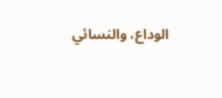الوداع، والنسائي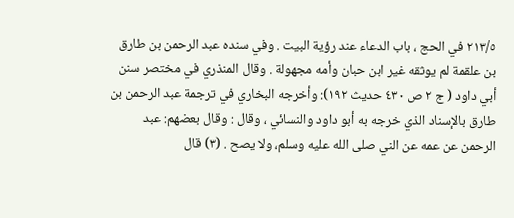٢١٣/٥ في الحج ، باب الدعاء عند رؤية البيت . وفي سنده عبد الرحمن بن طارق بن علقمة لم يوثقه غير ابن حبان وأمه مجهولة . وقال المنذري في مختصر سنن أبي داود ( ج ٢ ص ٤٣٠ حديث ١٩٢): وأخرجه البخاري في ترجمة عبد الرحمن بن طارق بالإسناد الذي خرجه به أبو داود والنسائي ، وقال : وقال بعضهم: عبد الرحمن عن عمه عن الني صلى الله عليه وسلم، ولا يصح . (٣) قال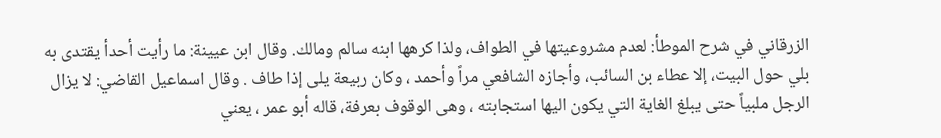الزرقاني في شرح الموطأ: لعدم مشروعيتها في الطواف، ولذا كرهها ابنه سالم ومالك. وقال ابن عيينة: ما رأيت أحدأ يقتدى به بلي حول البيت، إلا عطاء بن السائب، وأجازه الشافعي مراً وأحمد ، وكان ربيعة يلى إذا طاف . وقال اسماعيل القاضي: لا يزال الرجل ملبياً حتى يبلغ الغاية التي يكون اليها استجابته ، وهى الوقوف بعرفة، قاله أبو عمر ، يعني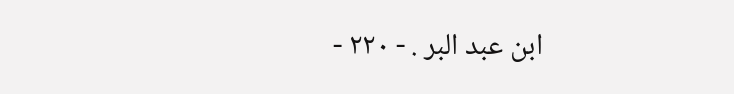ابن عبد البر . - ٢٢٠ -